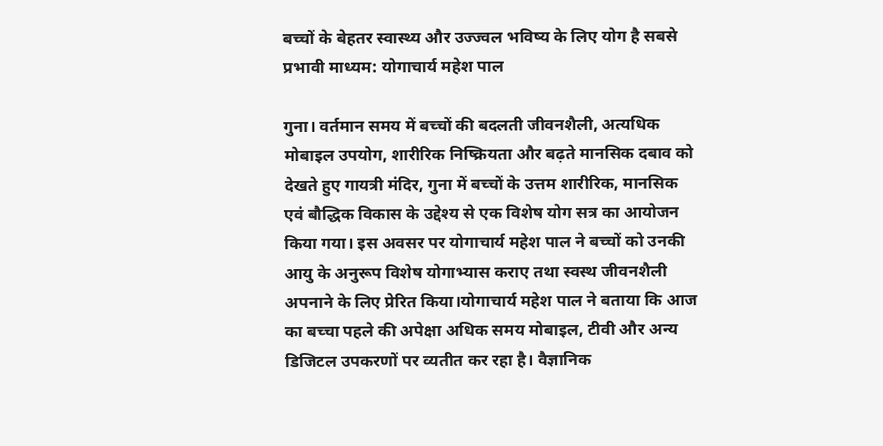बच्चों के बेहतर स्वास्थ्य और उज्ज्वल भविष्य के लिए योग है सबसे प्रभावी माध्यम: योगाचार्य महेश पाल

गुना। वर्तमान समय में बच्चों की बदलती जीवनशैली, अत्यधिक मोबाइल उपयोग, शारीरिक निष्क्रियता और बढ़ते मानसिक दबाव को देखते हुए गायत्री मंदिर, गुना में बच्चों के उत्तम शारीरिक, मानसिक एवं बौद्धिक विकास के उद्देश्य से एक विशेष योग सत्र का आयोजन किया गया। इस अवसर पर योगाचार्य महेश पाल ने बच्चों को उनकी आयु के अनुरूप विशेष योगाभ्यास कराए तथा स्वस्थ जीवनशैली अपनाने के लिए प्रेरित किया।योगाचार्य महेश पाल ने बताया कि आज का बच्चा पहले की अपेक्षा अधिक समय मोबाइल, टीवी और अन्य डिजिटल उपकरणों पर व्यतीत कर रहा है। वैज्ञानिक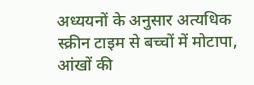अध्ययनों के अनुसार अत्यधिक स्क्रीन टाइम से बच्चों में मोटापा, आंखों की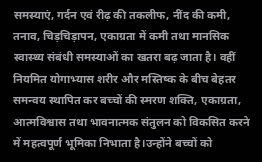समस्याएं, गर्दन एवं रीढ़ की तकलीफ, नींद की कमी, तनाव, चिड़चिड़ापन, एकाग्रता में कमी तथा मानसिक स्वास्थ्य संबंधी समस्याओं का खतरा बढ़ जाता है। वहीं नियमित योगाभ्यास शरीर और मस्तिष्क के बीच बेहतर समन्वय स्थापित कर बच्चों की स्मरण शक्ति, एकाग्रता, आत्मविश्वास तथा भावनात्मक संतुलन को विकसित करने में महत्वपूर्ण भूमिका निभाता है।उन्होंने बच्चों को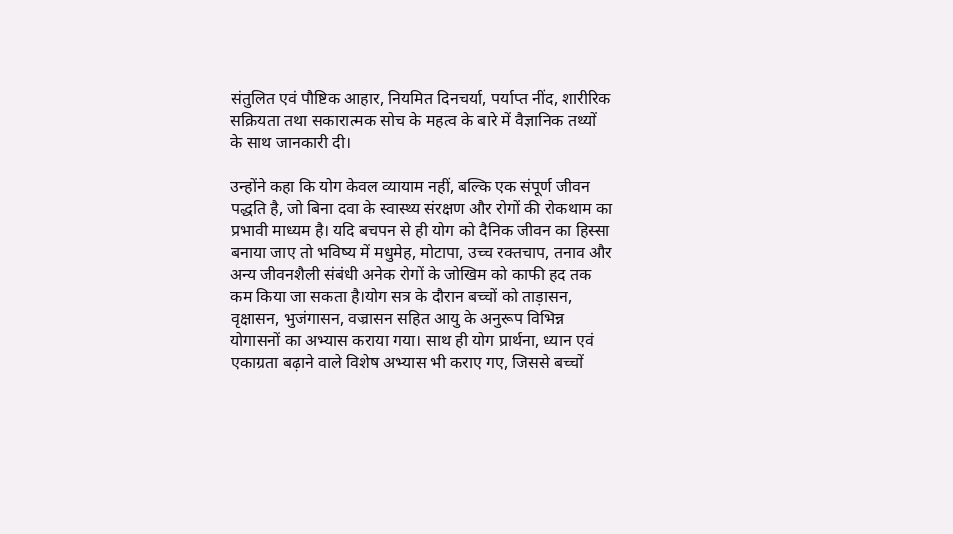संतुलित एवं पौष्टिक आहार, नियमित दिनचर्या, पर्याप्त नींद, शारीरिक सक्रियता तथा सकारात्मक सोच के महत्व के बारे में वैज्ञानिक तथ्यों के साथ जानकारी दी।

उन्होंने कहा कि योग केवल व्यायाम नहीं, बल्कि एक संपूर्ण जीवन पद्धति है, जो बिना दवा के स्वास्थ्य संरक्षण और रोगों की रोकथाम का प्रभावी माध्यम है। यदि बचपन से ही योग को दैनिक जीवन का हिस्सा बनाया जाए तो भविष्य में मधुमेह, मोटापा, उच्च रक्तचाप, तनाव और अन्य जीवनशैली संबंधी अनेक रोगों के जोखिम को काफी हद तक कम किया जा सकता है।योग सत्र के दौरान बच्चों को ताड़ासन, वृक्षासन, भुजंगासन, वज्रासन सहित आयु के अनुरूप विभिन्न योगासनों का अभ्यास कराया गया। साथ ही योग प्रार्थना, ध्यान एवं एकाग्रता बढ़ाने वाले विशेष अभ्यास भी कराए गए, जिससे बच्चों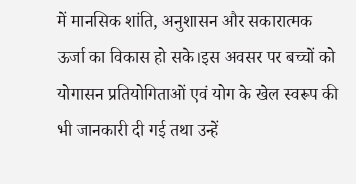में मानसिक शांति, अनुशासन और सकारात्मक ऊर्जा का विकास हो सके।इस अवसर पर बच्चों को योगासन प्रतियोगिताओं एवं योग के खेल स्वरूप की भी जानकारी दी गई तथा उन्हें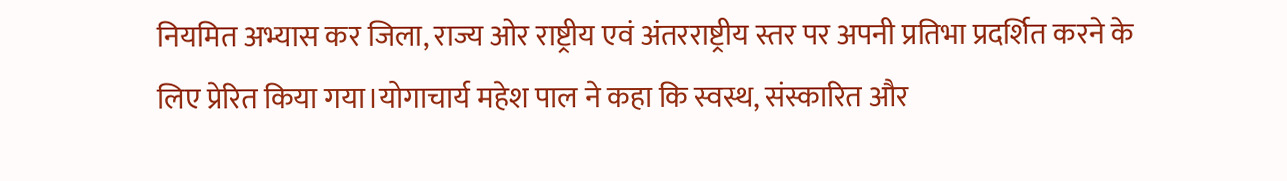नियमित अभ्यास कर जिला, राज्य ओर राष्ट्रीय एवं अंतरराष्ट्रीय स्तर पर अपनी प्रतिभा प्रदर्शित करने के लिए प्रेरित किया गया।योगाचार्य महेश पाल ने कहा कि स्वस्थ, संस्कारित और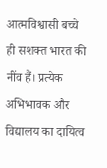आत्मविश्वासी बच्चे ही सशक्त भारत की नींव हैं। प्रत्येक अभिभावक और विद्यालय का दायित्व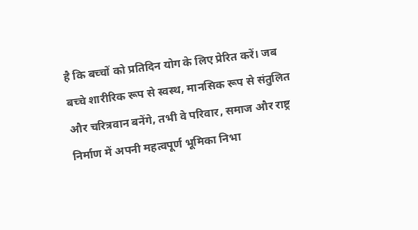है कि बच्चों को प्रतिदिन योग के लिए प्रेरित करें। जब बच्चे शारीरिक रूप से स्वस्थ, मानसिक रूप से संतुलित और चरित्रवान बनेंगे, तभी वे परिवार, समाज और राष्ट्र निर्माण में अपनी महत्वपूर्ण भूमिका निभा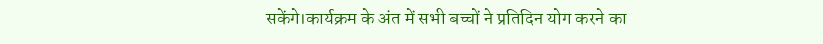सकेंगे।कार्यक्रम के अंत में सभी बच्चों ने प्रतिदिन योग करने का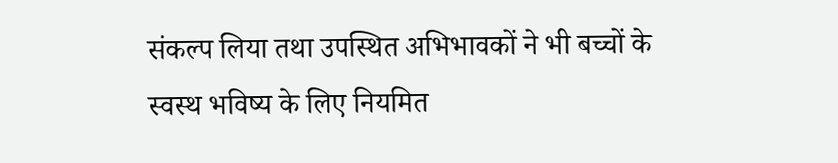संकल्प लिया तथा उपस्थित अभिभावकों ने भी बच्चों के स्वस्थ भविष्य के लिए नियमित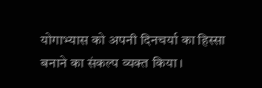योगाभ्यास को अपनी दिनचर्या का हिस्सा बनाने का संकल्प व्यक्त किया।